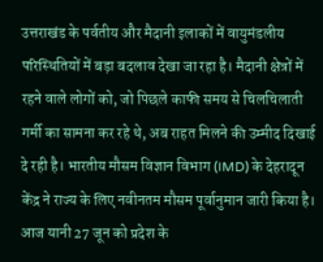उत्तराखंड के पर्वतीय और मैदानी इलाकों में वायुमंडलीय परिस्थितियों में बड़ा बदलाव देखा जा रहा है। मैदानी क्षेत्रों में रहने वाले लोगों को, जो पिछले काफी समय से चिलचिलाती गर्मी का सामना कर रहे थे, अब राहत मिलने की उम्मीद दिखाई दे रही है। भारतीय मौसम विज्ञान विभाग (IMD) के देहरादून केंद्र ने राज्य के लिए नवीनतम मौसम पूर्वानुमान जारी किया है। आज यानी 27 जून को प्रदेश के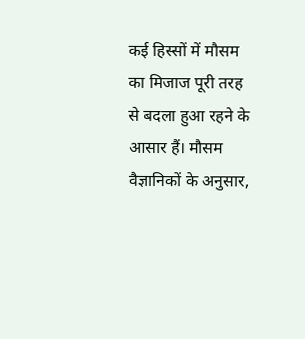कई हिस्सों में मौसम का मिजाज पूरी तरह से बदला हुआ रहने के आसार हैं। मौसम वैज्ञानिकों के अनुसार,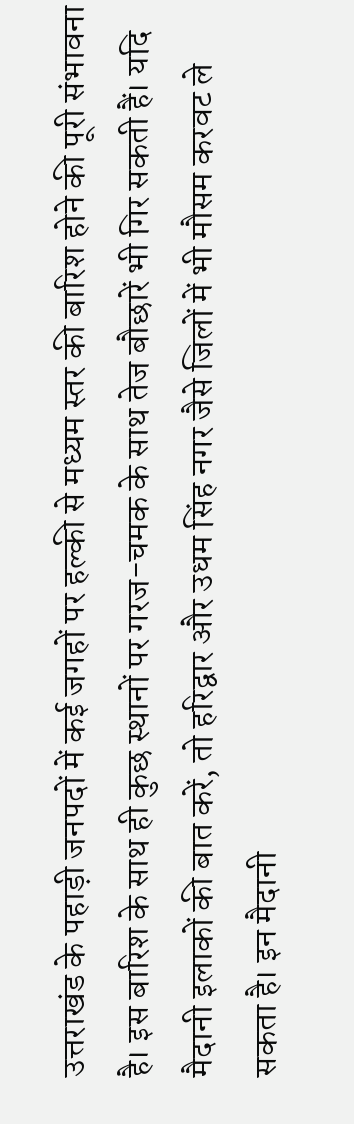उत्तराखंड के पहाड़ी जनपदों में कई जगहों पर हल्की से मध्यम स्तर की बारिश होने की पूरी संभावना है। इस बारिश के साथ ही कुछ स्थानों पर गरज-चमक के साथ तेज बौछारें भी गिर सकती हैं। यदि मैदानी इलाकों की बात करें, तो हरिद्वार और उधम सिंह नगर जैसे जिलों में भी मौसम करवट ले सकता है। इन मैदानी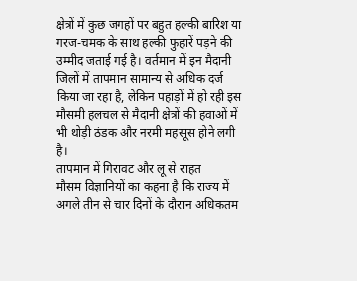क्षेत्रों में कुछ जगहों पर बहुत हल्की बारिश या गरज-चमक के साथ हल्की फुहारें पड़ने की उम्मीद जताई गई है। वर्तमान में इन मैदानी जिलों में तापमान सामान्य से अधिक दर्ज किया जा रहा है, लेकिन पहाड़ों में हो रही इस मौसमी हलचल से मैदानी क्षेत्रों की हवाओं में भी थोड़ी ठंडक और नरमी महसूस होने लगी है।
तापमान में गिरावट और लू से राहत
मौसम विज्ञानियों का कहना है कि राज्य में अगले तीन से चार दिनों के दौरान अधिकतम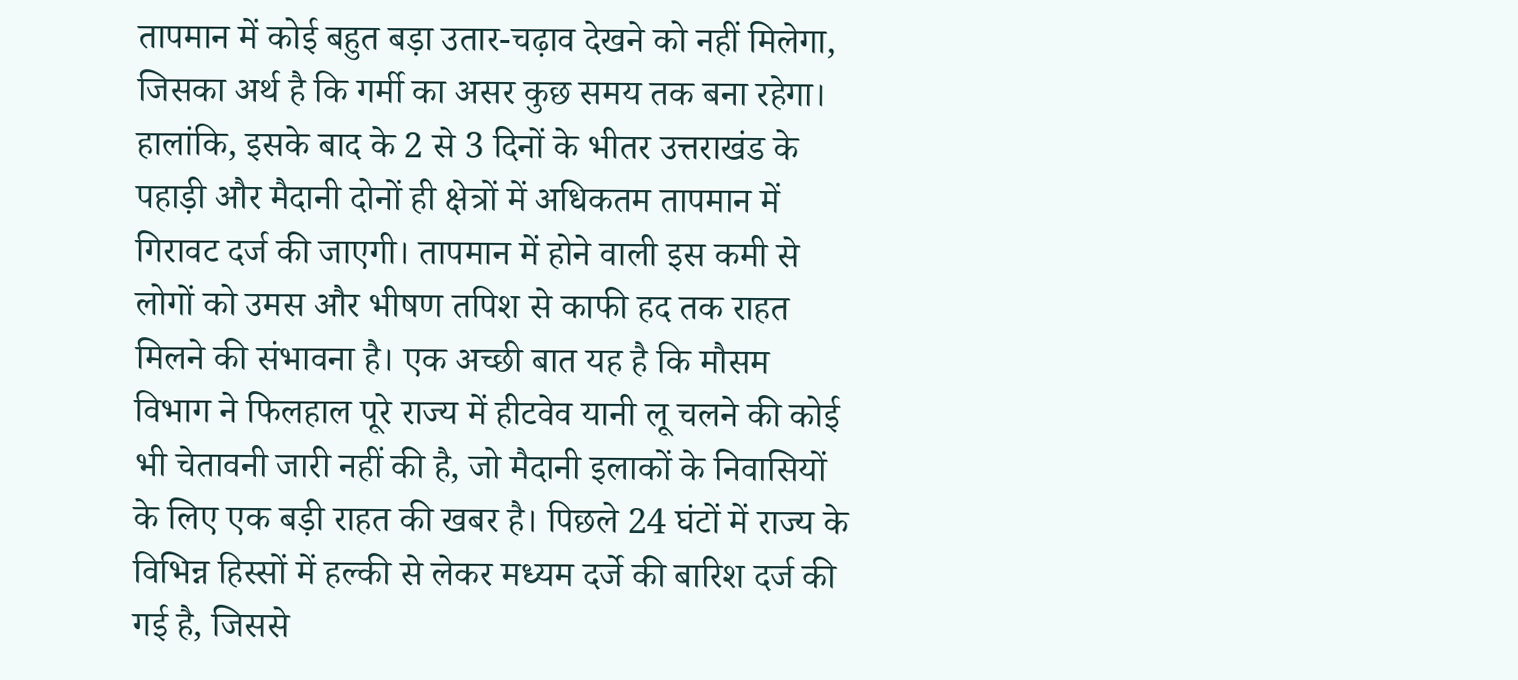तापमान में कोई बहुत बड़ा उतार-चढ़ाव देखने को नहीं मिलेगा, जिसका अर्थ है कि गर्मी का असर कुछ समय तक बना रहेगा। हालांकि, इसके बाद के 2 से 3 दिनों के भीतर उत्तराखंड के पहाड़ी और मैदानी दोनों ही क्षेत्रों में अधिकतम तापमान में गिरावट दर्ज की जाएगी। तापमान में होने वाली इस कमी से लोगों को उमस और भीषण तपिश से काफी हद तक राहत मिलने की संभावना है। एक अच्छी बात यह है कि मौसम विभाग ने फिलहाल पूरे राज्य में हीटवेव यानी लू चलने की कोई भी चेतावनी जारी नहीं की है, जो मैदानी इलाकों के निवासियों के लिए एक बड़ी राहत की खबर है। पिछले 24 घंटों में राज्य के विभिन्न हिस्सों में हल्की से लेकर मध्यम दर्जे की बारिश दर्ज की गई है, जिससे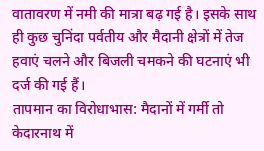वातावरण में नमी की मात्रा बढ़ गई है। इसके साथ ही कुछ चुनिंदा पर्वतीय और मैदानी क्षेत्रों में तेज हवाएं चलने और बिजली चमकने की घटनाएं भी दर्ज की गई हैं।
तापमान का विरोधाभास: मैदानों में गर्मी तो केदारनाथ में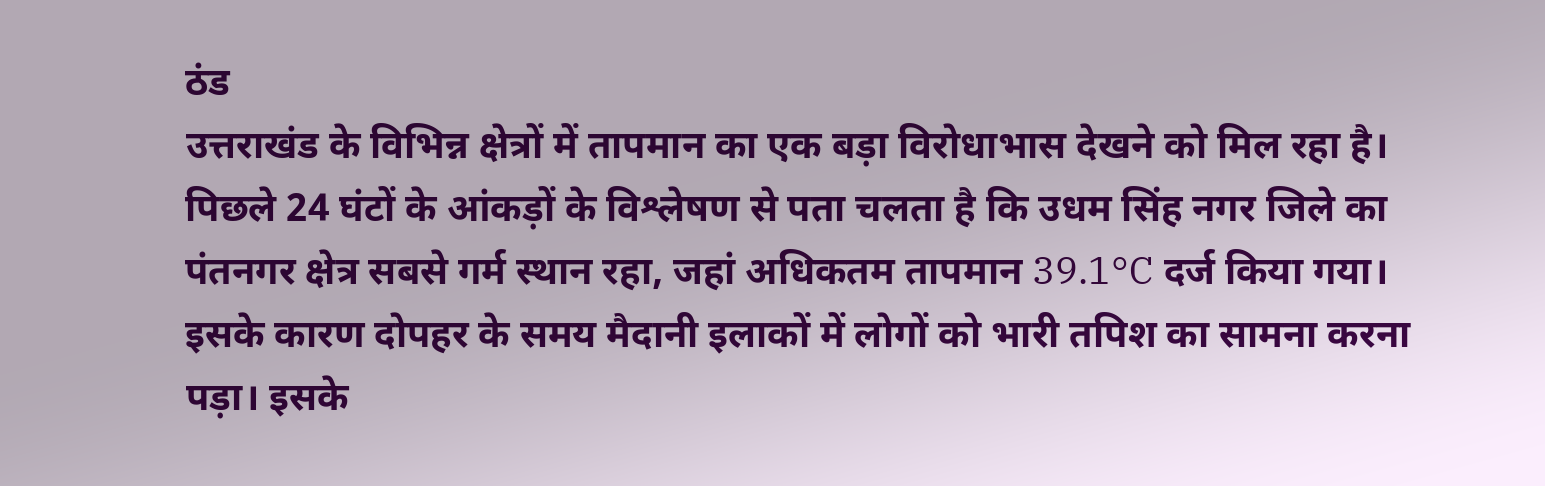ठंड
उत्तराखंड के विभिन्न क्षेत्रों में तापमान का एक बड़ा विरोधाभास देखने को मिल रहा है। पिछले 24 घंटों के आंकड़ों के विश्लेषण से पता चलता है कि उधम सिंह नगर जिले का पंतनगर क्षेत्र सबसे गर्म स्थान रहा, जहां अधिकतम तापमान 39.1°C दर्ज किया गया। इसके कारण दोपहर के समय मैदानी इलाकों में लोगों को भारी तपिश का सामना करना पड़ा। इसके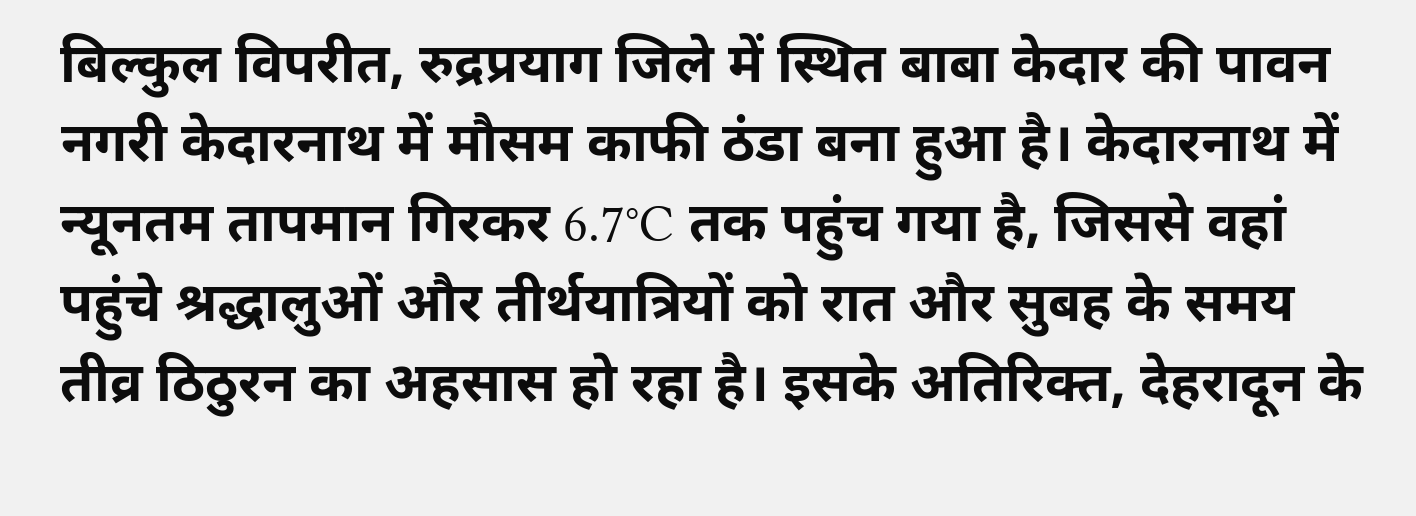बिल्कुल विपरीत, रुद्रप्रयाग जिले में स्थित बाबा केदार की पावन नगरी केदारनाथ में मौसम काफी ठंडा बना हुआ है। केदारनाथ में न्यूनतम तापमान गिरकर 6.7°C तक पहुंच गया है, जिससे वहां पहुंचे श्रद्धालुओं और तीर्थयात्रियों को रात और सुबह के समय तीव्र ठिठुरन का अहसास हो रहा है। इसके अतिरिक्त, देहरादून के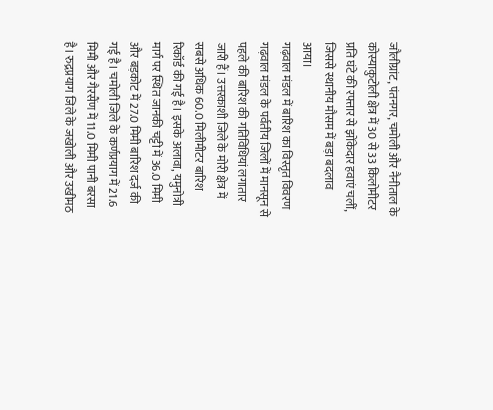जौलीग्रांट, पंतनगर, चमोली और नैनीताल के कोस्याकुटोली क्षेत्र में 30 से 33 किलोमीटर प्रति घंटे की रफ्तार से झोंकेदार हवाएं चलीं, जिससे स्थानीय मौसम में बड़ा बदलाव आया।
गढ़वाल मंडल में बारिश का विस्तृत विवरण
गढ़वाल मंडल के पर्वतीय जिलों में मानसून से पहले की बारिश की गतिविधियां लगातार जारी हैं। उत्तरकाशी जिले के मोरी क्षेत्र में सबसे अधिक 60.0 मिलीमीटर बारिश रिकॉर्ड की गई है। इसके अलावा, यमुनोत्री मार्ग पर स्थित जानकी चट्टी में 36.0 मिमी और बड़कोट में 27.0 मिमी बारिश दर्ज की गई है। चमोली जिले के कर्णप्रयाग में 21.6 मिमी और गैरसैंण में 11.0 मिमी पानी बरसा है। रुद्रप्रयाग जिले के जखोली और उखीमठ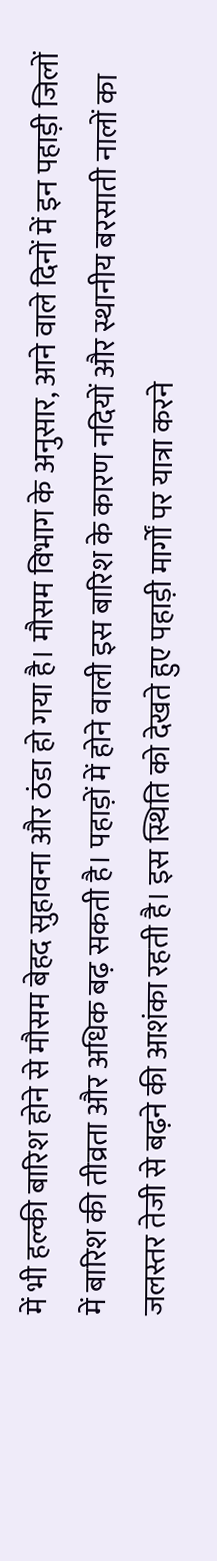में भी हल्की बारिश होने से मौसम बेहद सुहावना और ठंडा हो गया है। मौसम विभाग के अनुसार, आने वाले दिनों में इन पहाड़ी जिलों में बारिश की तीव्रता और अधिक बढ़ सकती है। पहाड़ों में होने वाली इस बारिश के कारण नदियों और स्थानीय बरसाती नालों का जलस्तर तेजी से बढ़ने की आशंका रहती है। इस स्थिति को देखते हुए पहाड़ी मार्गों पर यात्रा करने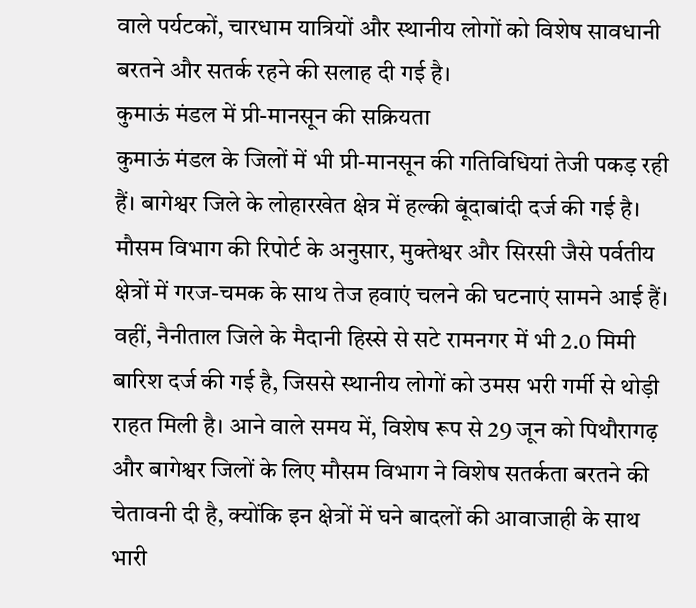वाले पर्यटकों, चारधाम यात्रियों और स्थानीय लोगों को विशेष सावधानी बरतने और सतर्क रहने की सलाह दी गई है।
कुमाऊं मंडल में प्री-मानसून की सक्रियता
कुमाऊं मंडल के जिलों में भी प्री-मानसून की गतिविधियां तेजी पकड़ रही हैं। बागेश्वर जिले के लोहारखेत क्षेत्र में हल्की बूंदाबांदी दर्ज की गई है। मौसम विभाग की रिपोर्ट के अनुसार, मुक्तेश्वर और सिरसी जैसे पर्वतीय क्षेत्रों में गरज-चमक के साथ तेज हवाएं चलने की घटनाएं सामने आई हैं। वहीं, नैनीताल जिले के मैदानी हिस्से से सटे रामनगर में भी 2.0 मिमी बारिश दर्ज की गई है, जिससे स्थानीय लोगों को उमस भरी गर्मी से थोड़ी राहत मिली है। आने वाले समय में, विशेष रूप से 29 जून को पिथौरागढ़ और बागेश्वर जिलों के लिए मौसम विभाग ने विशेष सतर्कता बरतने की चेतावनी दी है, क्योंकि इन क्षेत्रों में घने बादलों की आवाजाही के साथ भारी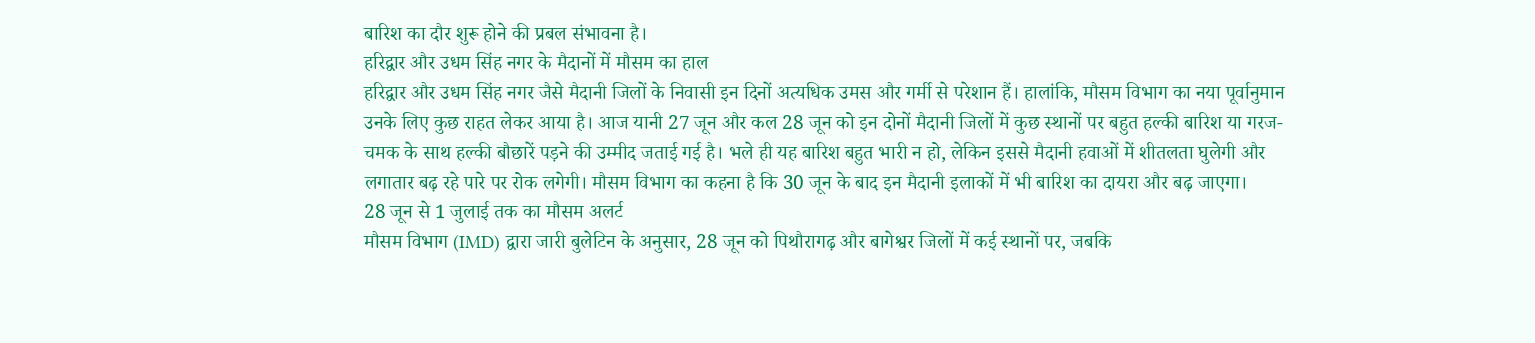बारिश का दौर शुरू होने की प्रबल संभावना है।
हरिद्वार और उधम सिंह नगर के मैदानों में मौसम का हाल
हरिद्वार और उधम सिंह नगर जैसे मैदानी जिलों के निवासी इन दिनों अत्यधिक उमस और गर्मी से परेशान हैं। हालांकि, मौसम विभाग का नया पूर्वानुमान उनके लिए कुछ राहत लेकर आया है। आज यानी 27 जून और कल 28 जून को इन दोनों मैदानी जिलों में कुछ स्थानों पर बहुत हल्की बारिश या गरज-चमक के साथ हल्की बौछारें पड़ने की उम्मीद जताई गई है। भले ही यह बारिश बहुत भारी न हो, लेकिन इससे मैदानी हवाओं में शीतलता घुलेगी और लगातार बढ़ रहे पारे पर रोक लगेगी। मौसम विभाग का कहना है कि 30 जून के बाद इन मैदानी इलाकों में भी बारिश का दायरा और बढ़ जाएगा।
28 जून से 1 जुलाई तक का मौसम अलर्ट
मौसम विभाग (IMD) द्वारा जारी बुलेटिन के अनुसार, 28 जून को पिथौरागढ़ और बागेश्वर जिलों में कई स्थानों पर, जबकि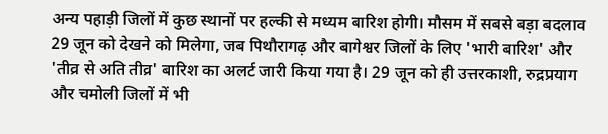अन्य पहाड़ी जिलों में कुछ स्थानों पर हल्की से मध्यम बारिश होगी। मौसम में सबसे बड़ा बदलाव 29 जून को देखने को मिलेगा, जब पिथौरागढ़ और बागेश्वर जिलों के लिए 'भारी बारिश' और 'तीव्र से अति तीव्र' बारिश का अलर्ट जारी किया गया है। 29 जून को ही उत्तरकाशी, रुद्रप्रयाग और चमोली जिलों में भी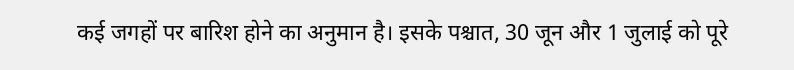कई जगहों पर बारिश होने का अनुमान है। इसके पश्चात, 30 जून और 1 जुलाई को पूरे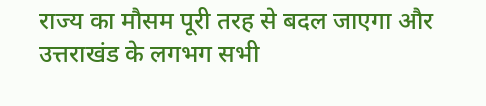राज्य का मौसम पूरी तरह से बदल जाएगा और उत्तराखंड के लगभग सभी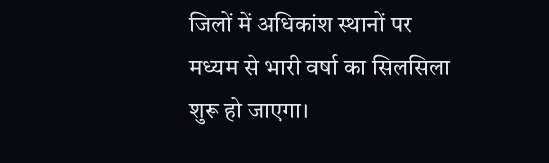जिलों में अधिकांश स्थानों पर मध्यम से भारी वर्षा का सिलसिला शुरू हो जाएगा।